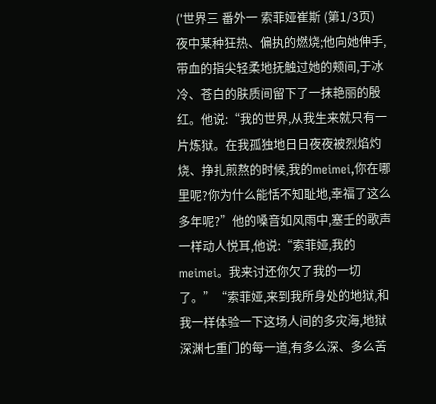('世界三 番外一 索菲娅崔斯 (第1/3页)
夜中某种狂热、偏执的燃烧;他向她伸手,带血的指尖轻柔地抚触过她的颊间,于冰冷、苍白的肤质间留下了一抹艳丽的殷红。他说:“我的世界,从我生来就只有一片炼狱。在我孤独地日日夜夜被烈焰灼烧、挣扎煎熬的时候,我的meimei,你在哪里呢?你为什么能恬不知耻地,幸福了这么多年呢?”他的嗓音如风雨中,塞壬的歌声一样动人悦耳,他说:“索菲娅,我的meimei。我来讨还你欠了我的一切了。”“索菲娅,来到我所身处的地狱,和我一样体验一下这场人间的多灾海,地狱深渊七重门的每一道,有多么深、多么苦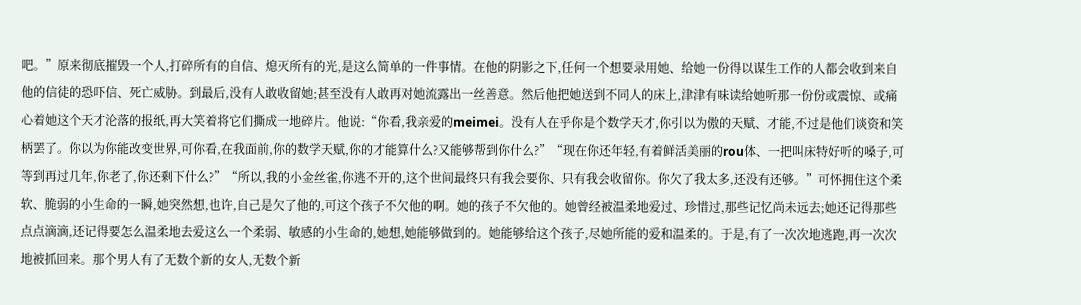吧。”原来彻底摧毁一个人,打碎所有的自信、熄灭所有的光,是这么简单的一件事情。在他的阴影之下,任何一个想要录用她、给她一份得以谋生工作的人都会收到来自他的信徒的恐吓信、死亡威胁。到最后,没有人敢收留她;甚至没有人敢再对她流露出一丝善意。然后他把她送到不同人的床上,津津有味读给她听那一份份或震惊、或痛心着她这个天才沦落的报纸,再大笑着将它们撕成一地碎片。他说:“你看,我亲爱的meimei。没有人在乎你是个数学天才,你引以为傲的天赋、才能,不过是他们谈资和笑柄罢了。你以为你能改变世界,可你看,在我面前,你的数学天赋,你的才能算什么?又能够帮到你什么?”“现在你还年轻,有着鲜活美丽的rou体、一把叫床特好听的嗓子,可等到再过几年,你老了,你还剩下什么?”“所以,我的小金丝雀,你逃不开的,这个世间最终只有我会要你、只有我会收留你。你欠了我太多,还没有还够。”可怀拥住这个柔软、脆弱的小生命的一瞬,她突然想,也许,自己是欠了他的,可这个孩子不欠他的啊。她的孩子不欠他的。她曾经被温柔地爱过、珍惜过,那些记忆尚未远去;她还记得那些点点滴滴,还记得要怎么温柔地去爱这么一个柔弱、敏感的小生命的,她想,她能够做到的。她能够给这个孩子,尽她所能的爱和温柔的。于是,有了一次次地逃跑,再一次次地被抓回来。那个男人有了无数个新的女人,无数个新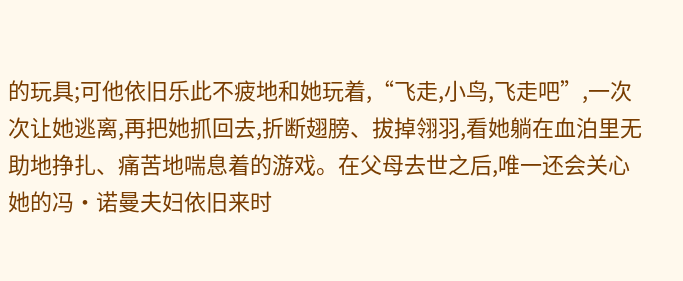的玩具;可他依旧乐此不疲地和她玩着,“飞走,小鸟,飞走吧”,一次次让她逃离,再把她抓回去,折断翅膀、拔掉翎羽,看她躺在血泊里无助地挣扎、痛苦地喘息着的游戏。在父母去世之后,唯一还会关心她的冯·诺曼夫妇依旧来时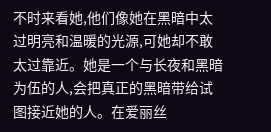不时来看她,他们像她在黑暗中太过明亮和温暖的光源,可她却不敢太过靠近。她是一个与长夜和黑暗为伍的人,会把真正的黑暗带给试图接近她的人。在爱丽丝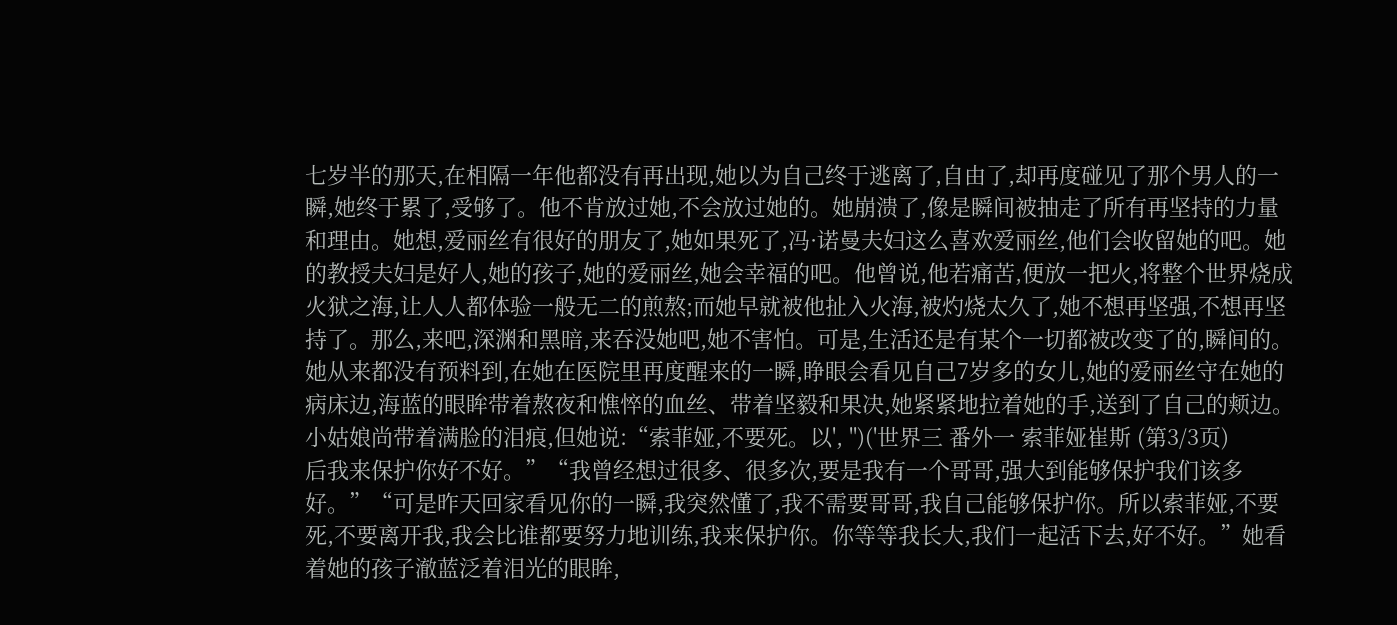七岁半的那天,在相隔一年他都没有再出现,她以为自己终于逃离了,自由了,却再度碰见了那个男人的一瞬,她终于累了,受够了。他不肯放过她,不会放过她的。她崩溃了,像是瞬间被抽走了所有再坚持的力量和理由。她想,爱丽丝有很好的朋友了,她如果死了,冯·诺曼夫妇这么喜欢爱丽丝,他们会收留她的吧。她的教授夫妇是好人,她的孩子,她的爱丽丝,她会幸福的吧。他曾说,他若痛苦,便放一把火,将整个世界烧成火狱之海,让人人都体验一般无二的煎熬;而她早就被他扯入火海,被灼烧太久了,她不想再坚强,不想再坚持了。那么,来吧,深渊和黑暗,来吞没她吧,她不害怕。可是,生活还是有某个一切都被改变了的,瞬间的。她从来都没有预料到,在她在医院里再度醒来的一瞬,睁眼会看见自己7岁多的女儿,她的爱丽丝守在她的病床边,海蓝的眼眸带着熬夜和憔悴的血丝、带着坚毅和果决,她紧紧地拉着她的手,送到了自己的颊边。小姑娘尚带着满脸的泪痕,但她说:“索菲娅,不要死。以', '')('世界三 番外一 索菲娅崔斯 (第3/3页)
后我来保护你好不好。”“我曾经想过很多、很多次,要是我有一个哥哥,强大到能够保护我们该多好。”“可是昨天回家看见你的一瞬,我突然懂了,我不需要哥哥,我自己能够保护你。所以索菲娅,不要死,不要离开我,我会比谁都要努力地训练,我来保护你。你等等我长大,我们一起活下去,好不好。”她看着她的孩子澈蓝泛着泪光的眼眸,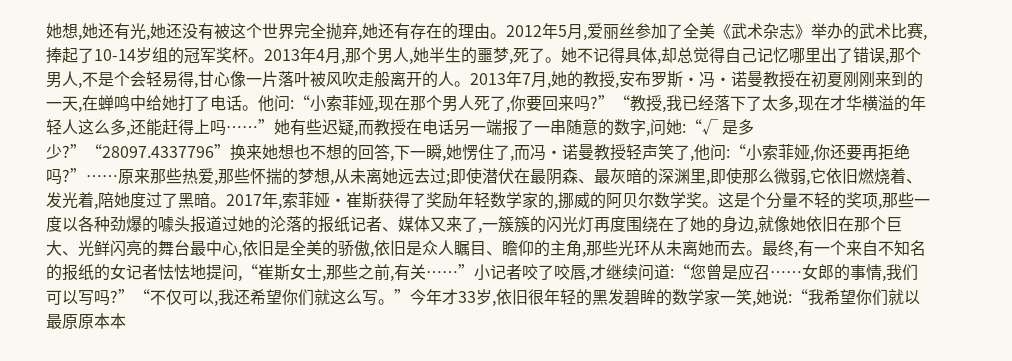她想,她还有光,她还没有被这个世界完全抛弃,她还有存在的理由。2012年5月,爱丽丝参加了全美《武术杂志》举办的武术比赛,捧起了10-14岁组的冠军奖杯。2013年4月,那个男人,她半生的噩梦,死了。她不记得具体,却总觉得自己记忆哪里出了错误,那个男人,不是个会轻易得,甘心像一片落叶被风吹走般离开的人。2013年7月,她的教授,安布罗斯·冯·诺曼教授在初夏刚刚来到的一天,在蝉鸣中给她打了电话。他问:“小索菲娅,现在那个男人死了,你要回来吗?”“教授,我已经落下了太多,现在才华横溢的年轻人这么多,还能赶得上吗……”她有些迟疑,而教授在电话另一端报了一串随意的数字,问她:“√ 是多少?”“28097.4337796”换来她想也不想的回答,下一瞬,她愣住了,而冯·诺曼教授轻声笑了,他问:“小索菲娅,你还要再拒绝吗?”……原来那些热爱,那些怀揣的梦想,从未离她远去过;即使潜伏在最阴森、最灰暗的深渊里,即使那么微弱,它依旧燃烧着、发光着,陪她度过了黑暗。2017年,索菲娅·崔斯获得了奖励年轻数学家的,挪威的阿贝尔数学奖。这是个分量不轻的奖项,那些一度以各种劲爆的噱头报道过她的沦落的报纸记者、媒体又来了,一簇簇的闪光灯再度围绕在了她的身边,就像她依旧在那个巨大、光鲜闪亮的舞台最中心,依旧是全美的骄傲,依旧是众人瞩目、瞻仰的主角,那些光环从未离她而去。最终,有一个来自不知名的报纸的女记者怯怯地提问,“崔斯女士,那些之前,有关……”小记者咬了咬唇,才继续问道:“您曾是应召……女郎的事情,我们可以写吗?”“不仅可以,我还希望你们就这么写。”今年才33岁,依旧很年轻的黑发碧眸的数学家一笑,她说:“我希望你们就以最原原本本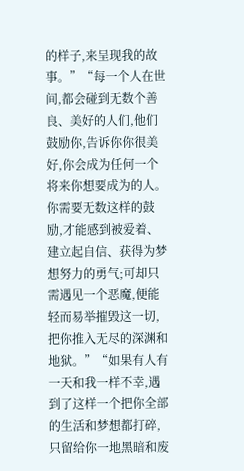的样子,来呈现我的故事。”“每一个人在世间,都会碰到无数个善良、美好的人们,他们鼓励你,告诉你你很美好,你会成为任何一个将来你想要成为的人。你需要无数这样的鼓励,才能感到被爱着、建立起自信、获得为梦想努力的勇气;可却只需遇见一个恶魔,便能轻而易举摧毁这一切,把你推入无尽的深渊和地狱。”“如果有人有一天和我一样不幸,遇到了这样一个把你全部的生活和梦想都打碎,只留给你一地黑暗和废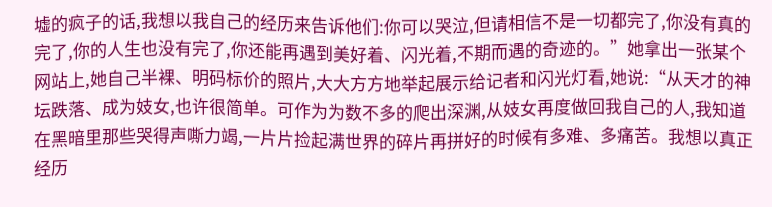墟的疯子的话,我想以我自己的经历来告诉他们:你可以哭泣,但请相信不是一切都完了,你没有真的完了,你的人生也没有完了,你还能再遇到美好着、闪光着,不期而遇的奇迹的。”她拿出一张某个网站上,她自己半裸、明码标价的照片,大大方方地举起展示给记者和闪光灯看,她说:“从天才的神坛跌落、成为妓女,也许很简单。可作为为数不多的爬出深渊,从妓女再度做回我自己的人,我知道在黑暗里那些哭得声嘶力竭,一片片捡起满世界的碎片再拼好的时候有多难、多痛苦。我想以真正经历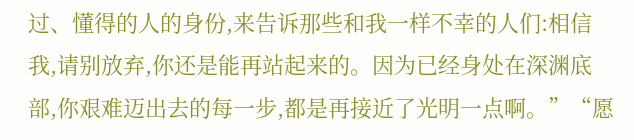过、懂得的人的身份,来告诉那些和我一样不幸的人们:相信我,请别放弃,你还是能再站起来的。因为已经身处在深渊底部,你艰难迈出去的每一步,都是再接近了光明一点啊。”“愿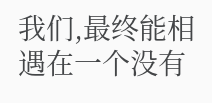我们,最终能相遇在一个没有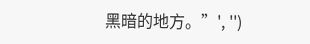黑暗的地方。”', '')